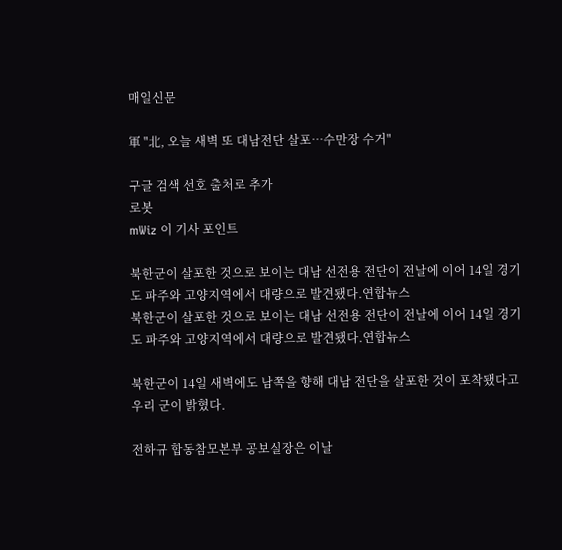매일신문

軍 "北, 오늘 새벽 또 대남전단 살포…수만장 수거"

구글 검색 선호 출처로 추가
로봇
mWiz 이 기사 포인트

북한군이 살포한 것으로 보이는 대남 선전용 전단이 전날에 이어 14일 경기도 파주와 고양지역에서 대량으로 발견됐다.연합뉴스
북한군이 살포한 것으로 보이는 대남 선전용 전단이 전날에 이어 14일 경기도 파주와 고양지역에서 대량으로 발견됐다.연합뉴스

북한군이 14일 새벽에도 남쪽을 향해 대남 전단을 살포한 것이 포착됐다고 우리 군이 밝혔다.

전하규 합동참모본부 공보실장은 이날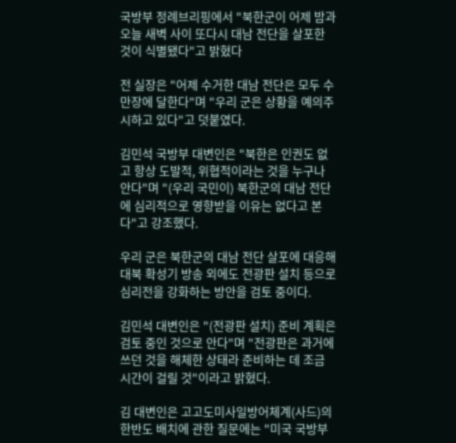국방부 정례브리핑에서 "북한군이 어제 밤과 오늘 새벽 사이 또다시 대남 전단을 살포한 것이 식별됐다"고 밝혔다

전 실장은 "어제 수거한 대남 전단은 모두 수만장에 달한다"며 "우리 군은 상황을 예의주시하고 있다"고 덧붙였다.

김민석 국방부 대변인은 "북한은 인권도 없고 항상 도발적, 위협적이라는 것을 누구나 안다"며 "(우리 국민이) 북한군의 대남 전단에 심리적으로 영향받을 이유는 없다고 본다"고 강조했다.

우리 군은 북한군의 대남 전단 살포에 대응해 대북 확성기 방송 외에도 전광판 설치 등으로 심리전을 강화하는 방안을 검토 중이다.

김민석 대변인은 "(전광판 설치) 준비 계획은 검토 중인 것으로 안다"며 "전광판은 과거에 쓰던 것을 해체한 상태라 준비하는 데 조금 시간이 걸릴 것"이라고 밝혔다.

김 대변인은 고고도미사일방어체계(사드)의 한반도 배치에 관한 질문에는 "미국 국방부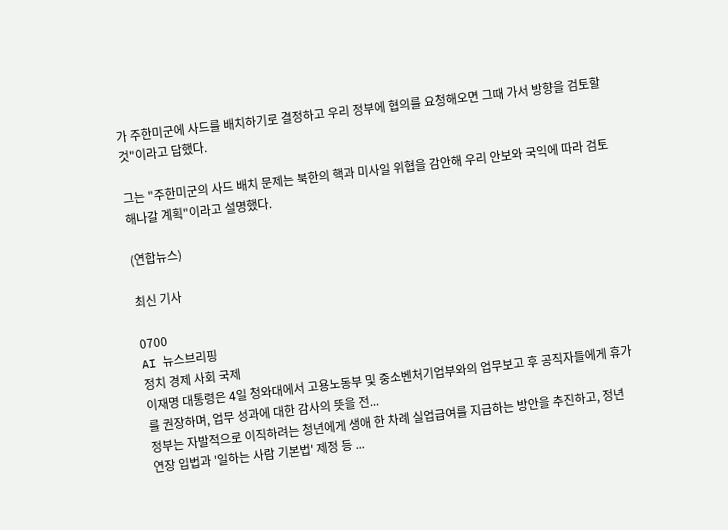가 주한미군에 사드를 배치하기로 결정하고 우리 정부에 협의를 요청해오면 그때 가서 방향을 검토할 것"이라고 답했다.

그는 "주한미군의 사드 배치 문제는 북한의 핵과 미사일 위협을 감안해 우리 안보와 국익에 따라 검토해나갈 계획"이라고 설명했다.

(연합뉴스)

최신 기사

0700
AI 뉴스브리핑
정치 경제 사회 국제
이재명 대통령은 4일 청와대에서 고용노동부 및 중소벤처기업부와의 업무보고 후 공직자들에게 휴가를 권장하며, 업무 성과에 대한 감사의 뜻을 전...
정부는 자발적으로 이직하려는 청년에게 생애 한 차례 실업급여를 지급하는 방안을 추진하고, 정년 연장 입법과 '일하는 사람 기본법' 제정 등 ...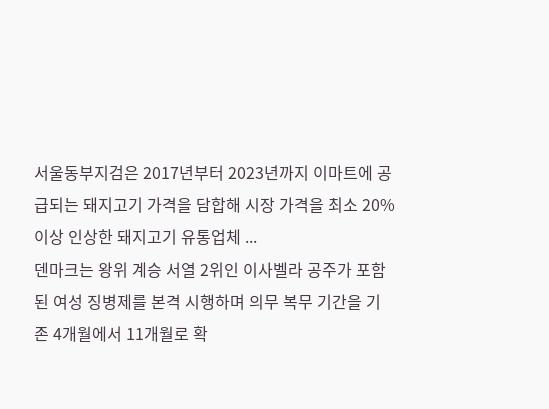서울동부지검은 2017년부터 2023년까지 이마트에 공급되는 돼지고기 가격을 담합해 시장 가격을 최소 20% 이상 인상한 돼지고기 유통업체 ...
덴마크는 왕위 계승 서열 2위인 이사벨라 공주가 포함된 여성 징병제를 본격 시행하며 의무 복무 기간을 기존 4개월에서 11개월로 확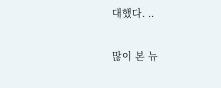대했다. ..

많이 본 뉴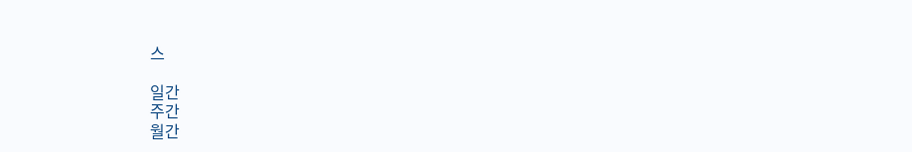스

일간
주간
월간